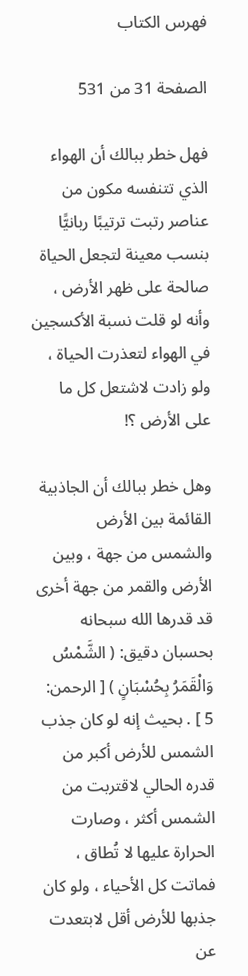فهرس الكتاب

الصفحة 31 من 531

فهل خطر ببالك أن الهواء الذي تتنفسه مكون من عناصر رتبت ترتيبًا ربانيًّا بنسب معينة لتجعل الحياة صالحة على ظهر الأرض ، وأنه لو قلت نسبة الأكسجين في الهواء لتعذرت الحياة ، ولو زادت لاشتعل كل ما على الأرض ؟!

وهل خطر ببالك أن الجاذبية القائمة بين الأرض والشمس من جهة ، وبين الأرض والقمر من جهة أخرى قد قدرها الله سبحانه بحسبان دقيق: ( الشَّمْسُ وَالْقَمَرُ بِحُسْبَانٍ ) [ الرحمن: 5 ] . بحيث إنه لو كان جذب الشمس للأرض أكبر من قدره الحالي لاقتربت من الشمس أكثر ، وصارت الحرارة عليها لا تُطاق ، فماتت كل الأحياء ، ولو كان جذبها للأرض أقل لابتعدت عن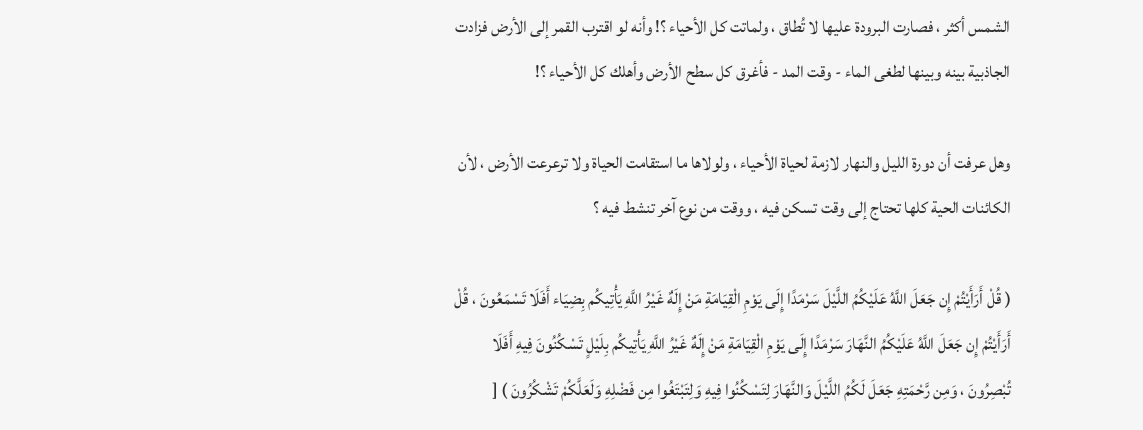الشمس أكثر ، فصارت البرودة عليها لا تُطاق ، ولماتت كل الأحياء ؟! وأنه لو اقترب القمر إلى الأرض فزادت الجاذبية بينه وبينها لطغى الماء - وقت المد - فأغرق كل سطح الأرض وأهلك كل الأحياء ؟!

وهل عرفت أن دورة الليل والنهار لازمة لحياة الأحياء ، ولولاها ما استقامت الحياة ولا ترعرعت الأرض ، لأن الكائنات الحية كلها تحتاج إلى وقت تسكن فيه ، ووقت من نوع آخر تنشط فيه ؟

( قُلْ أَرَأَيْتُمْ إِن جَعَلَ اللَّهُ عَلَيْكُمُ اللَّيْلَ سَرْمَدًا إِلَى يَوْمِ الْقِيَامَةِ مَنْ إِلَهٌ غَيْرُ اللَّهِ يَأْتِيكُم بِضِيَاء أَفَلَا تَسْمَعُونَ ، قُلْ أَرَأَيْتُمْ إِن جَعَلَ اللَّهُ عَلَيْكُمُ النَّهَارَ سَرْمَدًا إِلَى يَوْمِ الْقِيَامَةِ مَنْ إِلَهٌ غَيْرُ اللَّهِ يَأْتِيكُم بِلَيْلٍ تَسْكُنُونَ فِيهِ أَفَلَا تُبْصِرُونَ ، وَمِن رَّحْمَتِهِ جَعَلَ لَكُمُ اللَّيْلَ وَالنَّهَارَ لِتَسْكُنُوا فِيهِ وَلِتَبْتَغُوا مِن فَضْلِهِ وَلَعَلَّكُمْ تَشْكُرُونَ ) [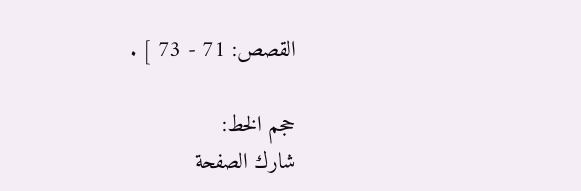القصص: 71 - 73 ] .

حجم الخط:
شارك الصفحة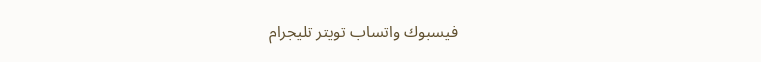فيسبوك واتساب تويتر تليجرام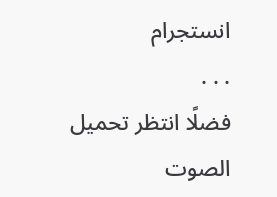انستجرام
. . .
فضلًا انتظر تحميل الصوت